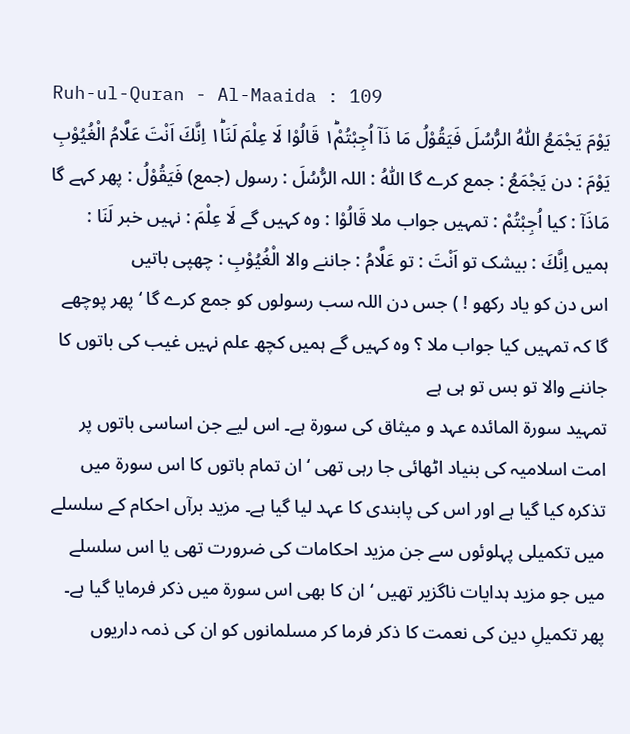Ruh-ul-Quran - Al-Maaida : 109
یَوْمَ یَجْمَعُ اللّٰهُ الرُّسُلَ فَیَقُوْلُ مَا ذَاۤ اُجِبْتُمْ١ؕ قَالُوْا لَا عِلْمَ لَنَا١ؕ اِنَّكَ اَنْتَ عَلَّامُ الْغُیُوْبِ
يَوْمَ : دن يَجْمَعُ : جمع کرے گا اللّٰهُ : اللہ الرُّسُلَ : رسول (جمع) فَيَقُوْلُ : پھر کہے گا مَاذَآ : کیا اُجِبْتُمْ : تمہیں جواب ملا قَالُوْا : وہ کہیں گے لَا عِلْمَ : نہیں خبر لَنَا : ہمیں اِنَّكَ : بیشک تو اَنْتَ : تو عَلَّامُ : جاننے والا الْغُيُوْبِ : چھپی باتیں
اس دن کو یاد رکھو ! ) جس دن اللہ سب رسولوں کو جمع کرے گا ‘ پھر پوچھے گا کہ تمہیں کیا جواب ملا ؟ وہ کہیں گے ہمیں کچھ علم نہیں غیب کی باتوں کا جاننے والا تو بس تو ہی ہے
تمہید سورة المائدہ عہد و میثاق کی سورة ہے۔ اس لیے جن اساسی باتوں پر امت اسلامیہ کی بنیاد اٹھائی جا رہی تھی ‘ ان تمام باتوں کا اس سورة میں تذکرہ کیا گیا ہے اور اس کی پابندی کا عہد لیا گیا ہے۔ مزید برآں احکام کے سلسلے میں تکمیلی پہلوئوں سے جن مزید احکامات کی ضرورت تھی یا اس سلسلے میں جو مزید ہدایات ناگزیر تھیں ‘ ان کا بھی اس سورة میں ذکر فرمایا گیا ہے۔ پھر تکمیلِ دین کی نعمت کا ذکر فرما کر مسلمانوں کو ان کی ذمہ داریوں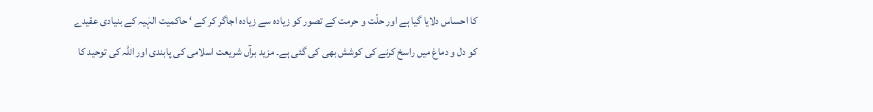کا احساس دلایا گیا ہے اور حلّت و حرمت کے تصور کو زیادہ سے زیادہ اجاگر کر کے ‘ حاکمیت الہٰیہ کے بنیادی عقیدے کو دل و دماغ میں راسخ کرنے کی کوشش بھی کی گئی ہے۔ مزید برآں شریعت اسلامی کی پابندی اور اللہ کی توحید کا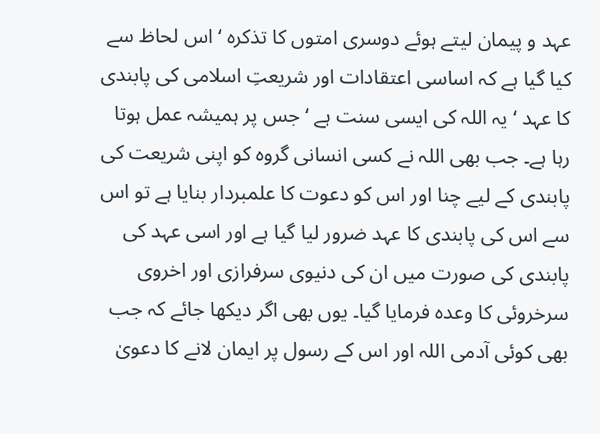عہد و پیمان لیتے ہوئے دوسری امتوں کا تذکرہ ‘ اس لحاظ سے کیا گیا ہے کہ اساسی اعتقادات اور شریعتِ اسلامی کی پابندی کا عہد ‘ یہ اللہ کی ایسی سنت ہے ‘ جس پر ہمیشہ عمل ہوتا رہا ہے۔ جب بھی اللہ نے کسی انسانی گروہ کو اپنی شریعت کی پابندی کے لیے چنا اور اس کو دعوت کا علمبردار بنایا ہے تو اس سے اس کی پابندی کا عہد ضرور لیا گیا ہے اور اسی عہد کی پابندی کی صورت میں ان کی دنیوی سرفرازی اور اخروی سرخروئی کا وعدہ فرمایا گیا۔ یوں بھی اگر دیکھا جائے کہ جب بھی کوئی آدمی اللہ اور اس کے رسول پر ایمان لانے کا دعویٰ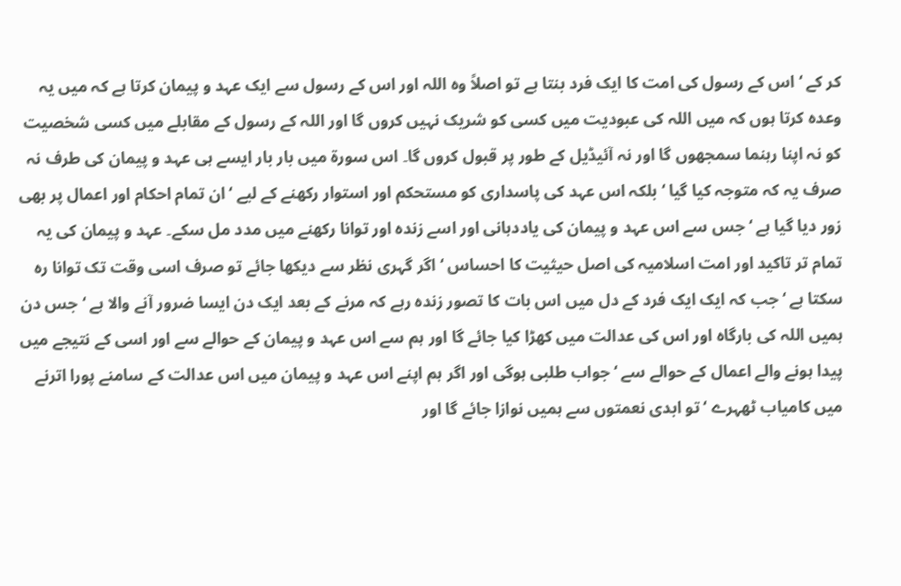کر کے ‘ اس کے رسول کی امت کا ایک فرد بنتا ہے تو اصلاً وہ اللہ اور اس کے رسول سے ایک عہد و پیمان کرتا ہے کہ میں یہ وعدہ کرتا ہوں کہ میں اللہ کی عبودیت میں کسی کو شریک نہیں کروں گا اور اللہ کے رسول کے مقابلے میں کسی شخصیت کو نہ اپنا رہنما سمجھوں گا اور نہ آئیڈیل کے طور پر قبول کروں گا۔ اس سورة میں بار بار ایسے ہی عہد و پیمان کی طرف نہ صرف یہ کہ متوجہ کیا گیا ‘ بلکہ اس عہد کی پاسداری کو مستحکم اور استوار رکھنے کے لیے ‘ ان تمام احکام اور اعمال پر بھی زور دیا گیا ہے ‘ جس سے اس عہد و پیمان کی یاددہانی اور اسے زندہ اور توانا رکھنے میں مدد مل سکے۔ عہد و پیمان کی یہ تمام تر تاکید اور امت اسلامیہ کی اصل حیثیت کا احساس ‘ اگر گہری نظر سے دیکھا جائے تو صرف اسی وقت تک توانا رہ سکتا ہے ‘ جب کہ ایک ایک فرد کے دل میں اس بات کا تصور زندہ رہے کہ مرنے کے بعد ایک دن ایسا ضرور آنے والا ہے ‘ جس دن ہمیں اللہ کی بارگاہ اور اس کی عدالت میں کھڑا کیا جائے گا اور ہم سے اس عہد و پیمان کے حوالے سے اور اسی کے نتیجے میں پیدا ہونے والے اعمال کے حوالے سے ‘ جواب طلبی ہوگی اور اگر ہم اپنے اس عہد و پیمان میں اس عدالت کے سامنے پورا اترنے میں کامیاب ٹھہرے ‘ تو ابدی نعمتوں سے ہمیں نوازا جائے گا اور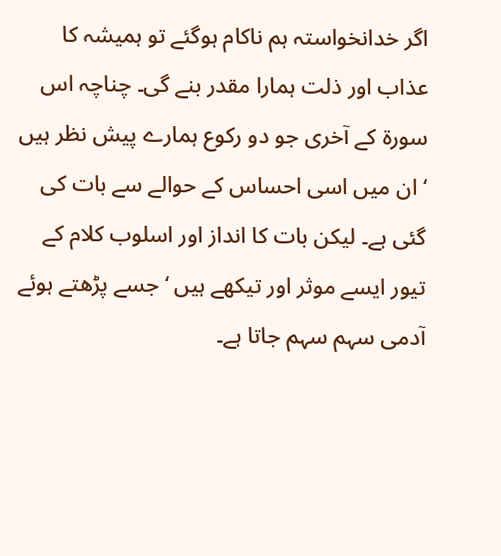اگر خدانخواستہ ہم ناکام ہوگئے تو ہمیشہ کا عذاب اور ذلت ہمارا مقدر بنے گی۔ چناچہ اس سورة کے آخری جو دو رکوع ہمارے پیش نظر ہیں ‘ ان میں اسی احساس کے حوالے سے بات کی گئی ہے۔ لیکن بات کا انداز اور اسلوب کلام کے تیور ایسے موثر اور تیکھے ہیں ‘ جسے پڑھتے ہوئے آدمی سہم سہم جاتا ہے۔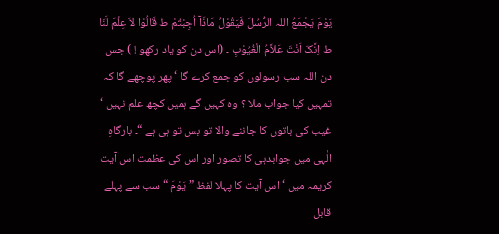یَوْمَ یَجْمَعُ اللہ الرُّسُلَ فَیَقُوْلُ مَاذَآ اُجِبْتُمْ ط قَالُوْا لاَ عِلْمَ لَنَا ط اِنَّکَ اَنْتَ عَلاَّمُ الْغُیُوْبِ ۔ (اس دن کو یاد رکھو ! ) جس دن اللہ سب رسولوں کو جمع کرے گا ‘ پھر پوچھے گا کہ تمہیں کیا جواب ملا ؟ وہ کہیں گے ہمیں کچھ علم نہیں ‘ غیب کی باتوں کا جاننے والا تو بس تو ہی ہے “۔ بارگاہِ الٰہی میں جوابدہی کا تصور اور اس کی عظمت اس آیت کریمہ میں ‘ اس آیت کا پہلا لفظ ” یَوْمَ “ سب سے پہلے قابل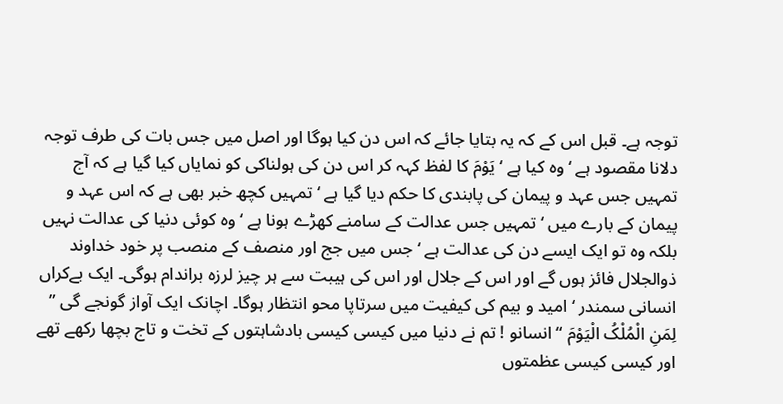توجہ ہے۔ قبل اس کے کہ یہ بتایا جائے کہ اس دن کیا ہوگا اور اصل میں جس بات کی طرف توجہ دلانا مقصود ہے ‘ وہ کیا ہے ‘ یَوْمَ کا لفظ کہہ کر اس دن کی ہولناکی کو نمایاں کیا گیا ہے کہ آج تمہیں جس عہد و پیمان کی پابندی کا حکم دیا گیا ہے ‘ تمہیں کچھ خبر بھی ہے کہ اس عہد و پیمان کے بارے میں ‘ تمہیں جس عدالت کے سامنے کھڑے ہونا ہے ‘ وہ کوئی دنیا کی عدالت نہیں بلکہ وہ تو ایک ایسے دن کی عدالت ہے ‘ جس میں جج اور منصف کے منصب پر خود خداوند ذوالجلال فائز ہوں گے اور اس کے جلال اور اس کی ہیبت سے ہر چیز لرزہ براندام ہوگی۔ ایک بےکراں انسانی سمندر ‘ امید و بیم کی کیفیت میں سرتاپا محو انتظار ہوگا۔ اچانک ایک آواز گونجے گی ” لِمَنِ الْمُلْکُ الْیَوْمَ “ انسانو ! تم نے دنیا میں کیسی کیسی بادشاہتوں کے تخت و تاج بچھا رکھے تھے اور کیسی کیسی عظمتوں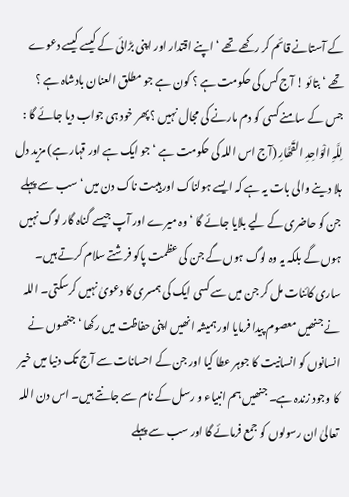کے آستانے قائم کر رکھے تھے ‘ اپنے اقتدار اور اپنی بڑائی کے کیسے کیسے دعوے تھے ‘ بتائو ! آج کس کی حکومت ہے ؟ کون ہے جو مطلق العنان بادشاہ ہے ؟ جس کے سامنے کسی کو دم مارنے کی مجال نہیں ؟ پھر خود ہی جواب دیا جائے گا : لِلَّہِ الْوَاحِدِ القَھَّارِ (آج اس اللہ کی حکومت ہے ‘ جو ایک ہے اور قہار ہے) مزید دل ہلا دینے والی بات یہ ہے کہ ایسے ہولناک اور ہیبت ناک دن میں ‘ سب سے پہلے جن کو حاضری کے لیے بلایا جائے گا ‘ وہ میرے اور آپ جیسے گناہ گار لوگ نہیں ہوں گے بلکہ یہ وہ لوگ ہوں گے جن کی عظمت پاکو فرشتے سلام کرتے ہیں۔ ساری کائنات مل کر جن میں سے کسی ایک کی ہمسری کا دعویٰ نہیں کرسکتی۔ اللہ نے جنھیں معصوم پیدا فرمایا اور ہمیشہ انھیں اپنی حفاظت میں رکھا ‘ جنھوں نے انسانوں کو انسانیت کا جوہر عطا کیا اور جن کے احسانات سے آج تک دنیا میں خیر کا وجود زندہ ہے۔ جنھیں ہم انبیاء و رسل کے نام سے جانتے ہیں۔ اس دن اللہ تعالیٰ ان رسولوں کو جمع فرمائے گا اور سب سے پہلے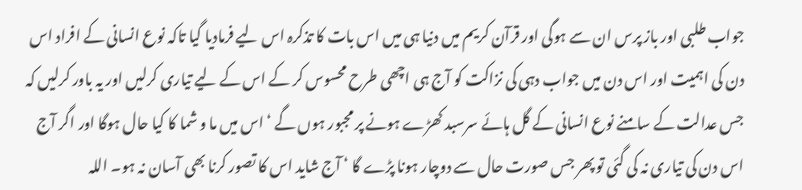جواب طلبی اور باز پرس ان سے ہوگی اور قرآن کریم میں دنیا ہی میں اس بات کا تذکرہ اس لیے فرمادیا گیا تاکہ نوع انسانی کے افراد اس دن کی اہمیت اور اس دن میں جواب دہی کی نزاکت کو آج ہی اچھی طرح محسوس کر کے اس کے لیے تیاری کرلیں اور یہ باور کرلیں کہ جس عدالت کے سامنے نوع انسانی کے گل ہائے سرسبد کھڑے ہونے پر مجبور ہوں گے ‘ اس میں ما و شما کا کیا حال ہوگا اور اگر آج اس دن کی تیاری نہ کی گئی تو پھر جس صورت حال سے دوچار ہونا پڑے گا ‘ آج شاید اس کا تصور کرنا بھی آسان نہ ہو۔ اللہ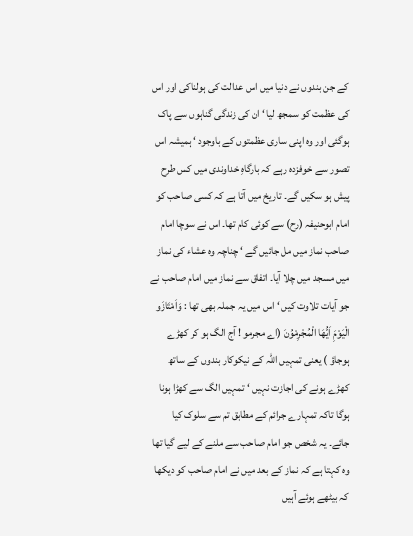کے جن بندوں نے دنیا میں اس عدالت کی ہولناکی اور اس کی عظمت کو سمجھ لیا ‘ ان کی زندگی گناہوں سے پاک ہوگئی اور وہ اپنی ساری عظمتوں کے باوجود ‘ ہمیشہ اس تصور سے خوفزدہ رہے کہ بارگاہِ خداوندی میں کس طرح پیش ہو سکیں گے۔ تاریخ میں آتا ہے کہ کسی صاحب کو امام ابوحنیفہ (رح) سے کوئی کام تھا۔ اس نے سوچا امام صاحب نماز میں مل جائیں گے ‘ چناچہ وہ عشاء کی نماز میں مسجد میں چلا آیا۔ اتفاق سے نماز میں امام صاحب نے جو آیات تلاوت کیں ‘ اس میں یہ جملہ بھی تھا : وَاَمْتَازَو الْیَوْمَِ اَیُّھَا الْمُجْرِمْوُنَ (اے مجرمو ! آج الگ ہو کر کھڑے ہوجاؤ ) یعنی تمہیں اللہ کے نیکوکار بندوں کے ساتھ کھڑے ہونے کی اجازت نہیں ‘ تمہیں الگ سے کھڑا ہونا ہوگا تاکہ تمہارے جرائم کے مطابق تم سے سلوک کیا جائے۔ یہ شخص جو امام صاحب سے ملنے کے لیے گیا تھا وہ کہتا ہے کہ نماز کے بعد میں نے امام صاحب کو دیکھا کہ بیٹھے ہوئے آہیں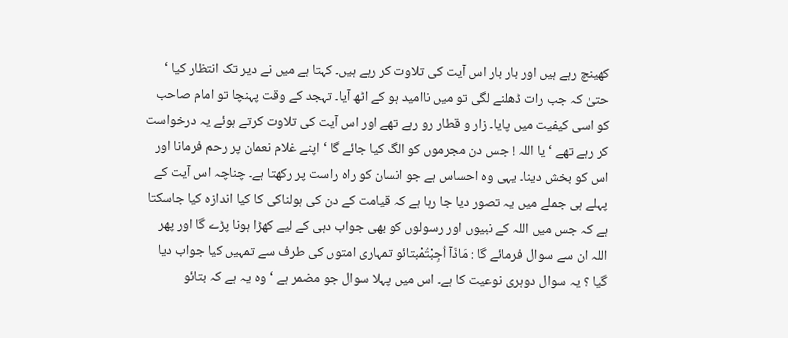کھینچ رہے ہیں اور بار بار اس آیت کی تلاوت کر رہے ہیں۔ کہتا ہے میں نے دیر تک انتظار کیا ‘ حتیٰ کہ جب رات ڈھلنے لگی تو میں ناامید ہو کے اٹھ آیا۔ تہجد کے وقت پہنچا تو امام صاحب کو اسی کیفیت میں پایا۔ زار و قطار رو رہے تھے اور اس آیت کی تلاوت کرتے ہوئے یہ درخواست کر رہے تھے ‘ یا اللہ ! جس دن مجرموں کو الگ کیا جائے گا ‘ اپنے غلام نعمان پر رحم فرمانا اور اس کو بخش دینا۔ یہی وہ احساس ہے جو انسان کو راہ راست پر رکھتا ہے۔ چناچہ اس آیت کے پہلے ہی جملے میں یہ تصور دیا جا رہا ہے کہ قیامت کے دن کی ہولناکی کا کیا اندازہ کیا جاسکتا ہے کہ جس میں اللہ کے نبیوں اور رسولوں کو بھی جواب دہی کے لیے کھڑا ہونا پڑے گا اور پھر اللہ ان سے سوال فرمائے گا : مَاذَآ اُجِبْتُمْبتائو تمہاری امتوں کی طرف سے تمہیں کیا جواب دیا گیا ؟ یہ سوال دوہری نوعیت کا ہے۔ اس میں پہلا سوال جو مضمر ہے ‘ وہ یہ ہے کہ بتائو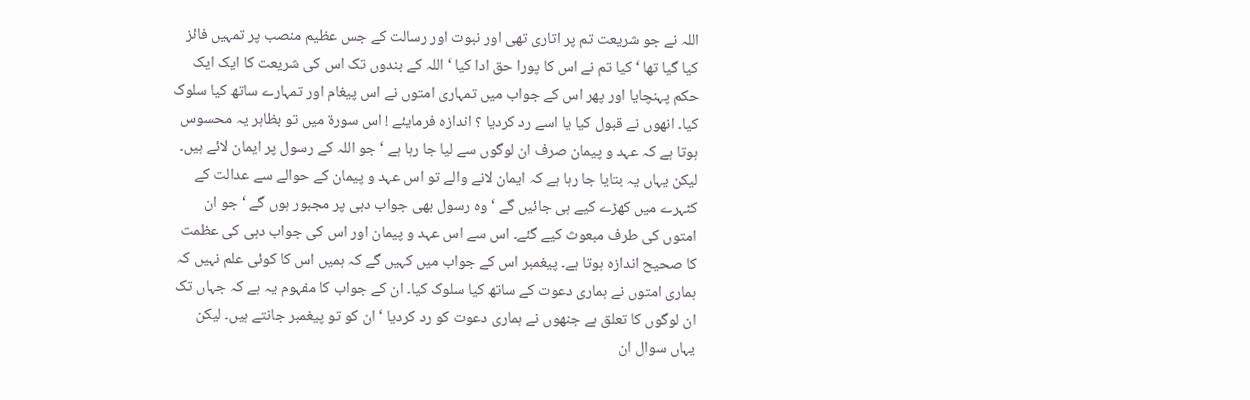اللہ نے جو شریعت تم پر اتاری تھی اور نبوت اور رسالت کے جس عظیم منصب پر تمہیں فائز کیا گیا تھا ‘ کیا تم نے اس کا پورا حق ادا کیا ‘ اللہ کے بندوں تک اس کی شریعت کا ایک ایک حکم پہنچایا اور پھر اس کے جواب میں تمہاری امتوں نے اس پیغام اور تمہارے ساتھ کیا سلوک کیا۔ انھوں نے قبول کیا یا اسے رد کردیا ؟ اندازہ فرمایئے ! اس سورة میں تو بظاہر یہ محسوس ہوتا ہے کہ عہد و پیمان صرف ان لوگوں سے لیا جا رہا ہے ‘ جو اللہ کے رسول پر ایمان لائے ہیں۔ لیکن یہاں یہ بتایا جا رہا ہے کہ ایمان لانے والے تو اس عہد و پیمان کے حوالے سے عدالت کے کٹہرے میں کھڑے کیے ہی جائیں گے ‘ وہ رسول بھی جواب دہی پر مجبور ہوں گے ‘ جو ان امتوں کی طرف مبعوث کیے گئے۔ اس سے اس عہد و پیمان اور اس کی جواب دہی کی عظمت کا صحیح اندازہ ہوتا ہے۔ پیغمبر اس کے جواب میں کہیں گے کہ ہمیں اس کا کوئی علم نہیں کہ ہماری امتوں نے ہماری دعوت کے ساتھ کیا سلوک کیا۔ ان کے جواب کا مفہوم یہ ہے کہ جہاں تک ان لوگوں کا تعلق ہے جنھوں نے ہماری دعوت کو رد کردیا ‘ ان کو تو پیغمبر جانتے ہیں۔ لیکن یہاں سوال ان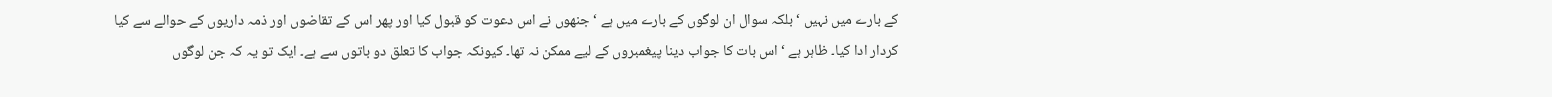کے بارے میں نہیں ‘ بلکہ سوال ان لوگوں کے بارے میں ہے ‘ جنھوں نے اس دعوت کو قبول کیا اور پھر اس کے تقاضوں اور ذمہ داریوں کے حوالے سے کیا کردار ادا کیا۔ ظاہر ہے ‘ اس بات کا جواب دینا پیغمبروں کے لیے ممکن نہ تھا۔ کیونکہ جواب کا تعلق دو باتوں سے ہے۔ ایک تو یہ کہ جن لوگوں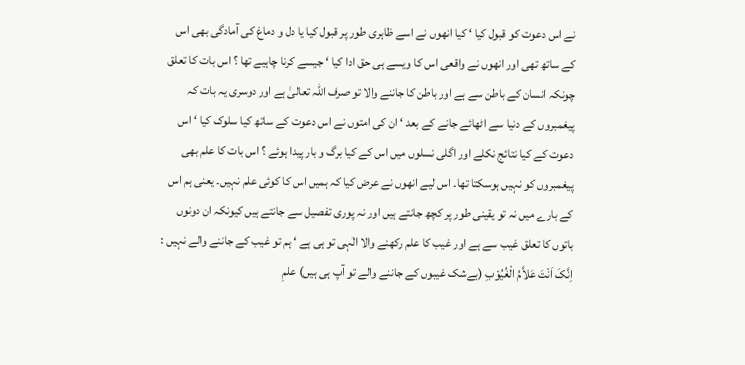نے اس دعوت کو قبول کیا ‘ کیا انھوں نے اسے ظاہری طور پر قبول کیا یا دل و دماغ کی آمادگی بھی اس کے ساتھ تھی اور انھوں نے واقعی اس کا ویسے ہی حق ادا کیا ‘ جیسے کرنا چاہیے تھا ؟ اس بات کا تعلق چونکہ انسان کے باطن سے ہے اور باطن کا جاننے والا تو صرف اللہ تعالیٰ ہے اور دوسری یہ بات کہ پیغمبروں کے دنیا سے اٹھائے جانے کے بعد ‘ ان کی امتوں نے اس دعوت کے ساتھ کیا سلوک کیا ‘ اس دعوت کے کیا نتائج نکلے اور اگلی نسلوں میں اس کے کیا برگ و بار پیدا ہوئے ؟ اس بات کا علم بھی پیغمبروں کو نہیں ہوسکتا تھا۔ اس لیے انھوں نے عرض کیا کہ ہمیں اس کا کوئی علم نہیں۔ یعنی ہم اس کے بارے میں نہ تو یقینی طور پر کچھ جانتے ہیں اور نہ پوری تفصیل سے جانتے ہیں کیونکہ ان دونوں باتوں کا تعلق غیب سے ہے اور غیب کا علم رکھنے والا الٰہی تو ہی ہے ‘ ہم تو غیب کے جاننے والے نہیں : اِنَّکَ اَنْتَ عَلاَّمُ الْغُیُوْبِ (بےشک غیبوں کے جاننے والے تو آپ ہی ہیں) علمِ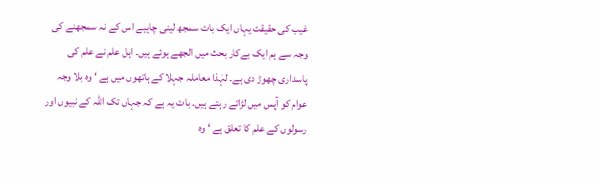غیب کی حقیقت یہاں ایک بات سمجھ لینی چاہیے اس کے نہ سمجھنے کی وجہ سے ہم ایک بےکار بحث میں الجھے ہوئے ہیں۔ اہل علم نے علم کی پاسداری چھوڑ دی ہے۔ لہٰذا معاملہ جہلا کے ہاتھوں میں ہے ‘ وہ بلا وجہ عوام کو آپس میں لڑاتے رہتے ہیں۔ بات یہ ہے کہ جہاں تک اللہ کے نبیوں اور رسولوں کے علم کا تعلق ہے ‘ وہ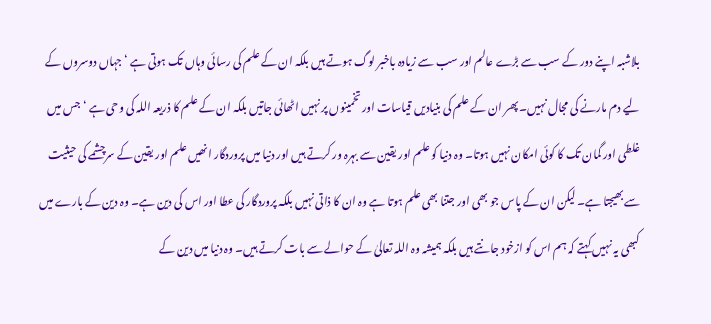بلاشبہ اپنے دور کے سب سے بڑے عالم اور سب سے زیادہ باخبر لوگ ہوتے ہیں بلکہ ان کے علم کی رسائی وہاں تک ہوتی ہے ‘ جہاں دوسروں کے لیے دم مارنے کی مجال نہیں۔ پھر ان کے علم کی بنیادیں قیاسات اور تخمینوں پر نہیں اٹھائی جاتیں بلکہ ان کے علم کا ذریعہ اللہ کی وحی ہے ‘ جس میں غلطی اور گمان تک کا کوئی امکان نہیں ہوتا۔ وہ دنیا کو علم اور یقین سے بہرہ ور کرتے ہیں اور دنیا میں پروردگار انھیں علم اور یقین کے سرچشمے کی حیثیت سے بھیجتا ہے۔ لیکن ان کے پاس جو بھی اور جتنا بھی علم ہوتا ہے وہ ان کا ذاتی نہیں بلکہ پروردگار کی عطا اور اس کی دین ہے۔ وہ دین کے بارے میں کبھی یہ نہیں کہتے کہ ہم اس کو ازخود جانتے ہیں بلکہ ہمیشہ وہ اللہ تعالیٰ کے حوالے سے بات کرتے ہیں۔ وہ دنیا میں دین کے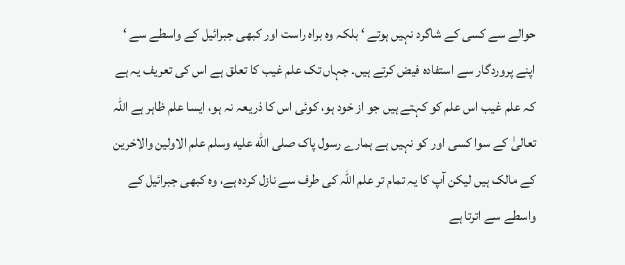حوالے سے کسی کے شاگرد نہیں ہوتے ‘ بلکہ وہ براہ راست اور کبھی جبرائیل کے واسطے سے ‘ اپنے پروردگار سے استفادہ فیض کرتے ہیں۔ جہاں تک علم غیب کا تعلق ہے اس کی تعریف یہ ہے کہ علم غیب اس علم کو کہتے ہیں جو از خود ہو، کوئی اس کا ذریعہ نہ ہو، ایسا علم ظاہر ہے اللہ تعالیٰ کے سوا کسی اور کو نہیں ہے ہمارے رسول پاک صلى الله عليه وسلم علم الاولین والاخرین کے مالک ہیں لیکن آپ کا یہ تمام تر علم اللہ کی طرف سے نازل کردہ ہے، وہ کبھی جبرائیل کے واسطے سے اترتا ہے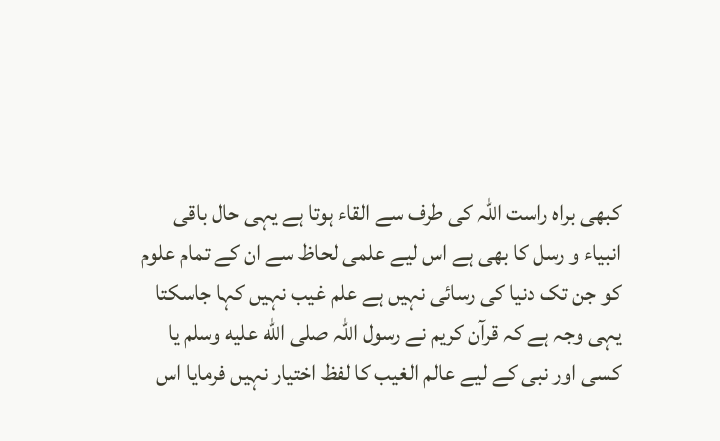کبھی براہ راست اللہ کی طرف سے القاء ہوتا ہے یہی حال باقی انبیاء و رسل کا بھی ہے اس لیے علمی لحاظ سے ان کے تمام علوم کو جن تک دنیا کی رسائی نہیں ہے علم غیب نہیں کہا جاسکتا یہی وجہ ہے کہ قرآن کریم نے رسول اللہ صلى الله عليه وسلم یا کسی اور نبی کے لیے عالم الغیب کا لفظ اختیار نہیں فرمایا اس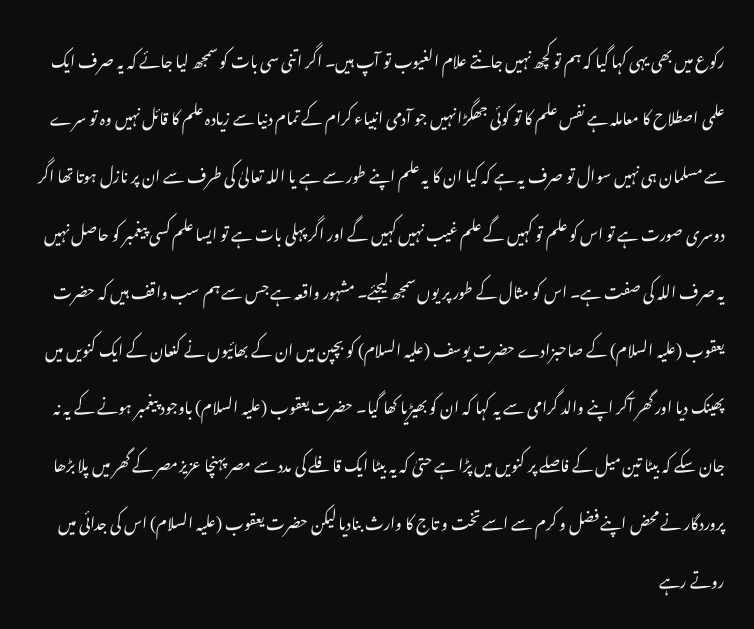رکوع میں بھی یہی کہا گیا کہ ہم تو کچھ نہیں جانتے علام الغیوب تو آپ ہیں۔ اگر اتنی سی بات کو سمجھ لیا جائے کہ یہ صرف ایک علمی اصطلاح کا معاملہ ہے نفس علم کا تو کوئی جھگڑا نہیں جو آدمی انبیاء کرام کے تمام دنیا سے زیادہ علم کا قائل نہیں وہ تو سرے سے مسلمان ہی نہیں سوال تو صرف یہ ہے کہ کیا ان کا یہ علم اپنے طور سے ہے یا اللہ تعالیٰ کی طرف سے ان پر نازل ہوتا تھا اگر دوسری صورت ہے تو اس کو علم تو کہیں گے علم غیب نہیں کہیں گے اور اگر پہلی بات ہے تو ایسا علم کسی پیغمبر کو حاصل نہیں یہ صرف اللہ کی صفت ہے۔ اس کو مثال کے طور پر یوں سمجھ لیجئے۔ مشہور واقعہ ہے جس سے ہم سب واقف ہیں کہ حضرت یعقوب (علیہ السلام) کے صاحبزادے حضرت یوسف (علیہ السلام) کو بچپن میں ان کے بھائیوں نے کنعان کے ایک کنویں میں پھینک دیا اور گھر آکر اپنے والد گرامی سے یہ کہا کہ ان کو بھیڑیا کھا گیا۔ حضرت یعقوب (علیہ السلام) باوجود پیغمبر ہونے کے یہ نہ جان سکے کہ بیٹا تین میل کے فاصلے پر کنویں میں پڑا ہے حتیٰ کہ یہ بیٹا ایک قافلے کی مدد سے مصر پہنچا عزیزمصر کے گھر میں پلا بڑھا پروردگار نے محض اپنے فضل و کرم سے اسے تخت و تاج کا وارث بنادیا لیکن حضرت یعقوب (علیہ السلام) اس کی جدائی میں روتے رہے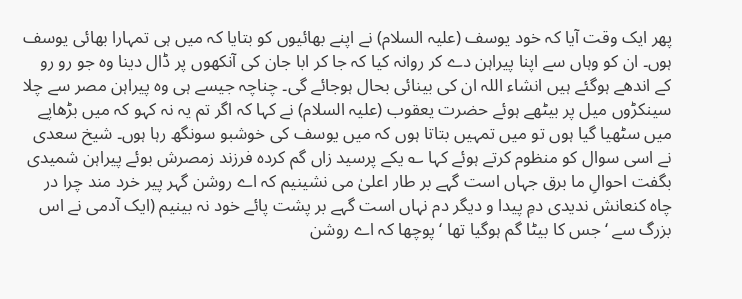پھر ایک وقت آیا کہ خود یوسف (علیہ السلام) نے اپنے بھائیوں کو بتایا کہ میں ہی تمہارا بھائی یوسف ہوں۔ ان کو وہاں سے اپنا پیراہن دے کر روانہ کیا کہ جا کر ابا جان کی آنکھوں پر ڈال دینا وہ جو رو رو کے اندھے ہوگئے ہیں انشاء اللہ ان کی بینائی بحال ہوجائے گی۔ چناچہ جیسے ہی وہ پیراہن مصر سے چلا سینکڑوں میل پر بیٹھے ہوئے حضرت یعقوب (علیہ السلام) نے کہا کہ اگر تم یہ نہ کہو کہ میں بڑھاپے میں سٹھیا گیا ہوں تو میں تمہیں بتاتا ہوں کہ میں یوسف کی خوشبو سونگھ رہا ہوں۔ شیخ سعدی نے اسی سوال کو منظوم کرتے ہوئے کہا ؎ یکے پرسید زاں گم کردہ فرزند زمصرش بوئے پیراہن شمیدی بگفت احوالِ ما برق جہاں است گہے بر طار اعلیٰ می نشینیم کہ اے روشن گہر پیر خرد مند چرا در چاہ کنعانش ندیدی دمِ پیدا و دیگر دم نہاں است گہے بر پشت پائے خود نہ بینیم (ایک آدمی نے اس بزرگ سے ‘ جس کا بیٹا گم ہوگیا تھا ‘ پوچھا کہ اے روشن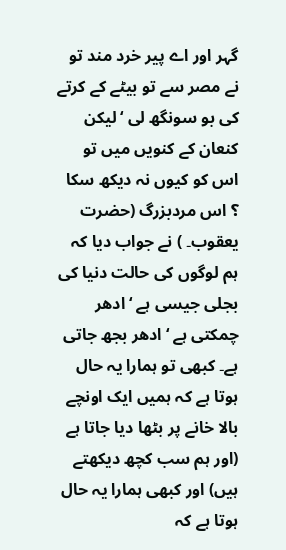گہر اور اے پیر خرد مند تو نے مصر سے تو بیٹے کے کرتے کی بو سونگھ لی ‘ لیکن کنعان کے کنویں میں تو اس کو کیوں نہ دیکھ سکا ؟ اس مردبزرگ (حضرت یعقوب۔ ) نے جواب دیا کہ ہم لوگوں کی حالت دنیا کی بجلی جیسی ہے ‘ ادھر چمکتی ہے ‘ ادھر بجھ جاتی ہے۔ کبھی تو ہمارا یہ حال ہوتا ہے کہ ہمیں ایک اونچے بالا خانے پر بٹھا دیا جاتا ہے (اور ہم سب کچھ دیکھتے ہیں) اور کبھی ہمارا یہ حال ہوتا ہے کہ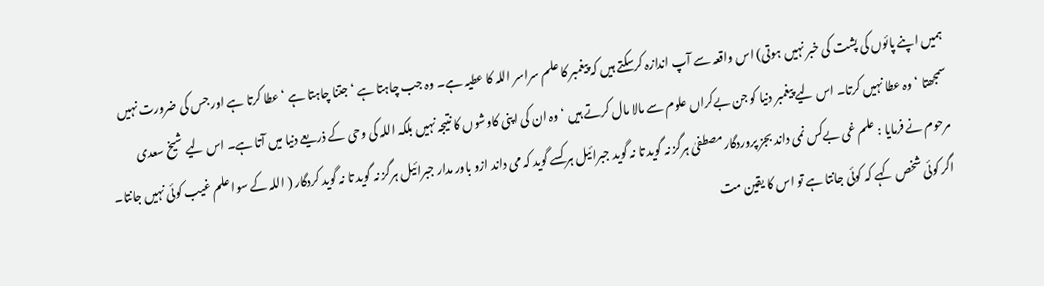ہمیں اپنے پائوں کی پشت کی خبر نہیں ہوتی) اس واقعہ سے آپ اندازہ کرسکتے ہیں کہ پیغمبر کا علم سراسر اللہ کا عطیہ ہے۔ وہ جب چاہتا ہے ‘ جتنا چاہتا ہے ‘ عطا کرتا ہے اور جس کی ضرورت نہیں سمجھتا ‘ وہ عطا نہیں کرتا۔ اس لیے پیغمبر دنیا کو جن بےکراں علوم سے مالا مال کرتے ہیں ‘ وہ ان کی اپنی کاوشوں کا نتیجہ نہیں بلکہ اللہ کی وحی کے ذریعے دنیا میں آتا ہے۔ اس لیے شیخ سعدی مرحوم نے فرمایا : علم غی بےکس نمی داند بجز پروردگار مصطفیٰ ہرگز نہ گوید تا نہ گوید جبرائیل ہر کسے گوید کہ می داند ازو باور مدار جبرائیل ہرگز نہ گوید تا نہ گوید کردگار ( اللہ کے سوا علم غیب کوئی نہیں جانتا۔ اگر کوئی شخص کہے کہ کوئی جانتا ہے تو اس کا یقین مت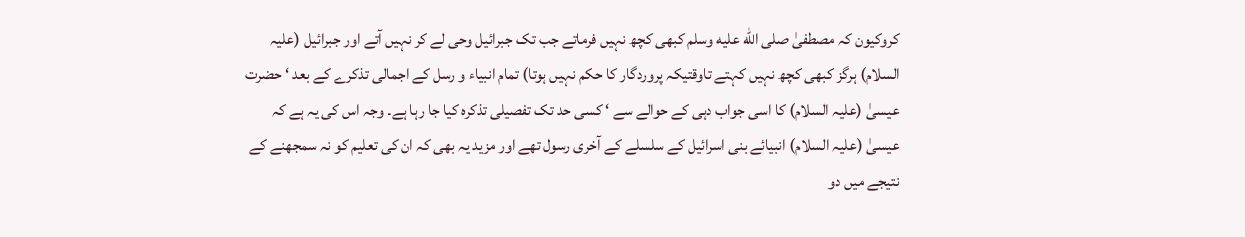کروکیون کہ مصطفیٰ صلى الله عليه وسلم کبھی کچھ نہیں فرماتے جب تک جبرائیل وحی لے کر نہیں آتے اور جبرائیل (علیہ السلام) ہرگز کبھی کچھ نہیں کہتے تاوقتیکہ پروردگار کا حکم نہیں ہوتا) تمام انبیاء و رسل کے اجمالی تذکرے کے بعد ‘ حضرت عیسیٰ (علیہ السلام) کا اسی جواب دہی کے حوالے سے ‘ کسی حد تک تفصیلی تذکرہ کیا جا رہا ہے۔ وجہ اس کی یہ ہے کہ عیسیٰ (علیہ السلام) انبیائے بنی اسرائیل کے سلسلے کے آخری رسول تھے اور مزید یہ بھی کہ ان کی تعلیم کو نہ سمجھنے کے نتیجے میں دو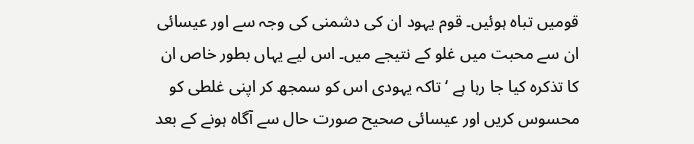قومیں تباہ ہوئیں۔ قوم یہود ان کی دشمنی کی وجہ سے اور عیسائی ان سے محبت میں غلو کے نتیجے میں۔ اس لیے یہاں بطور خاص ان کا تذکرہ کیا جا رہا ہے ‘ تاکہ یہودی اس کو سمجھ کر اپنی غلطی کو محسوس کریں اور عیسائی صحیح صورت حال سے آگاہ ہونے کے بعد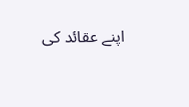اپنے عقائد کی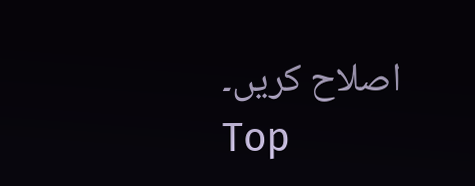اصلاح کریں۔
Top